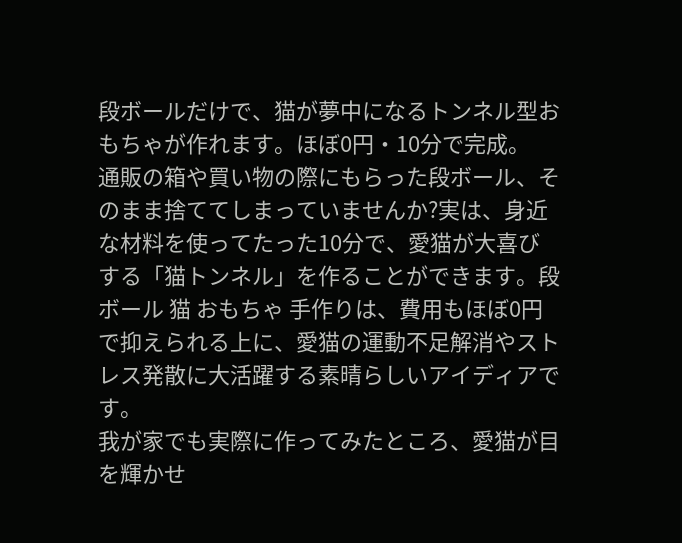段ボールだけで、猫が夢中になるトンネル型おもちゃが作れます。ほぼ0円・10分で完成。
通販の箱や買い物の際にもらった段ボール、そのまま捨ててしまっていませんか?実は、身近な材料を使ってたった10分で、愛猫が大喜びする「猫トンネル」を作ることができます。段ボール 猫 おもちゃ 手作りは、費用もほぼ0円で抑えられる上に、愛猫の運動不足解消やストレス発散に大活躍する素晴らしいアイディアです。
我が家でも実際に作ってみたところ、愛猫が目を輝かせ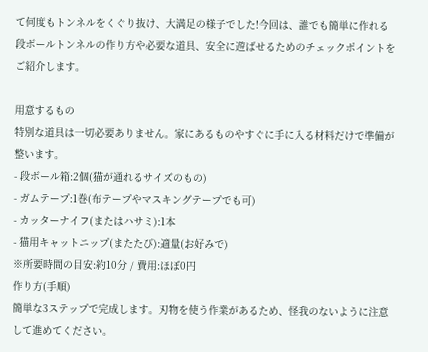て何度もトンネルをくぐり抜け、大満足の様子でした!今回は、誰でも簡単に作れる段ボールトンネルの作り方や必要な道具、安全に遊ばせるためのチェックポイントをご紹介します。

用意するもの
特別な道具は一切必要ありません。家にあるものやすぐに手に入る材料だけで準備が整います。
- 段ボール箱:2個(猫が通れるサイズのもの)
- ガムテープ:1巻(布テープやマスキングテープでも可)
- カッターナイフ(またはハサミ):1本
- 猫用キャットニップ(またたび):適量(お好みで)
※所要時間の目安:約10分 / 費用:ほぼ0円
作り方(手順)
簡単な3ステップで完成します。刃物を使う作業があるため、怪我のないように注意して進めてください。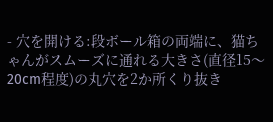- 穴を開ける:段ボール箱の両端に、猫ちゃんがスムーズに通れる大きさ(直径15〜20cm程度)の丸穴を2か所くり抜き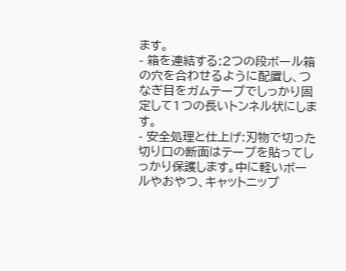ます。
- 箱を連結する:2つの段ボール箱の穴を合わせるように配置し、つなぎ目をガムテープでしっかり固定して1つの長いトンネル状にします。
- 安全処理と仕上げ:刃物で切った切り口の断面はテープを貼ってしっかり保護します。中に軽いボールやおやつ、キャットニップ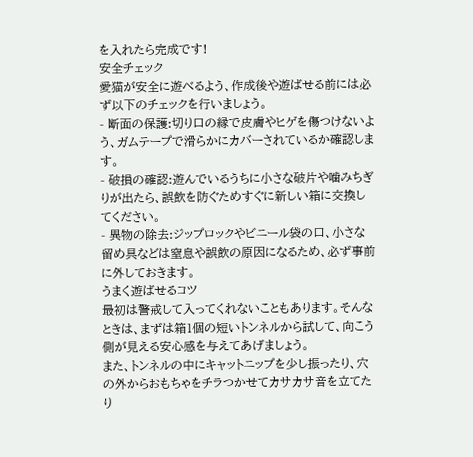を入れたら完成です!
安全チェック
愛猫が安全に遊べるよう、作成後や遊ばせる前には必ず以下のチェックを行いましょう。
- 断面の保護:切り口の縁で皮膚やヒゲを傷つけないよう、ガムテープで滑らかにカバーされているか確認します。
- 破損の確認:遊んでいるうちに小さな破片や噛みちぎりが出たら、誤飲を防ぐためすぐに新しい箱に交換してください。
- 異物の除去:ジップロックやビニール袋の口、小さな留め具などは窒息や誤飲の原因になるため、必ず事前に外しておきます。
うまく遊ばせるコツ
最初は警戒して入ってくれないこともあります。そんなときは、まずは箱1個の短いトンネルから試して、向こう側が見える安心感を与えてあげましょう。
また、トンネルの中にキャットニップを少し振ったり、穴の外からおもちゃをチラつかせてカサカサ音を立てたり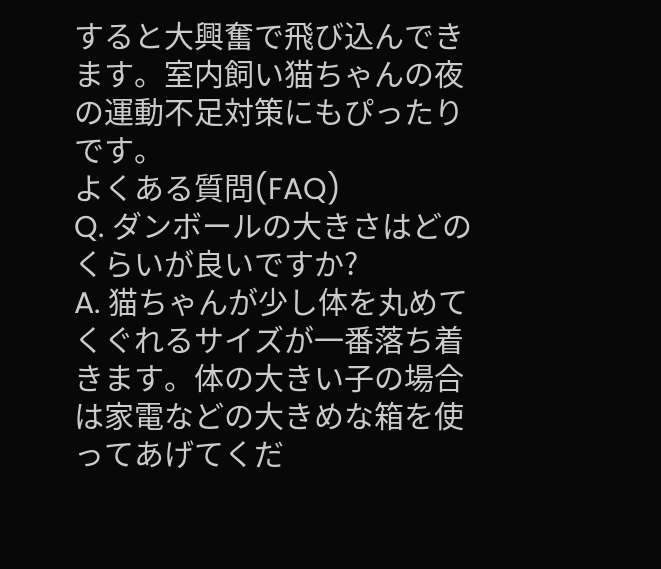すると大興奮で飛び込んできます。室内飼い猫ちゃんの夜の運動不足対策にもぴったりです。
よくある質問(FAQ)
Q. ダンボールの大きさはどのくらいが良いですか?
A. 猫ちゃんが少し体を丸めてくぐれるサイズが一番落ち着きます。体の大きい子の場合は家電などの大きめな箱を使ってあげてくだ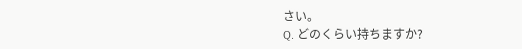さい。
Q. どのくらい持ちますか?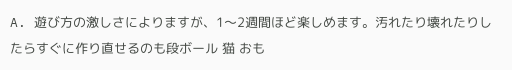A. 遊び方の激しさによりますが、1〜2週間ほど楽しめます。汚れたり壊れたりしたらすぐに作り直せるのも段ボール 猫 おも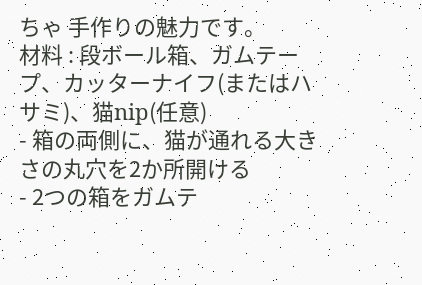ちゃ 手作りの魅力です。
材料 : 段ボール箱、ガムテープ、カッターナイフ(またはハサミ)、猫nip(任意)
- 箱の両側に、猫が通れる大きさの丸穴を2か所開ける
- 2つの箱をガムテ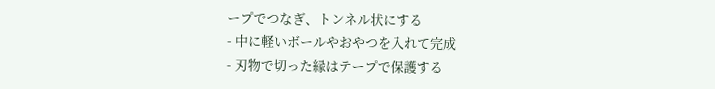ープでつなぎ、トンネル状にする
- 中に軽いボールやおやつを入れて完成
- 刃物で切った縁はテープで保護する